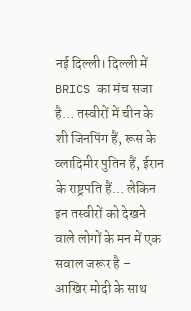नई दिल्ली। दिल्ली में BRICS का मंच सजा है… तस्वीरों में चीन के शी जिनपिंग हैं, रूस के व्लादिमीर पुतिन हैं, ईरान के राष्ट्रपति हैं… लेकिन इन तस्वीरों को देखने वाले लोगों के मन में एक सवाल जरूर है – आखिर मोदी के साथ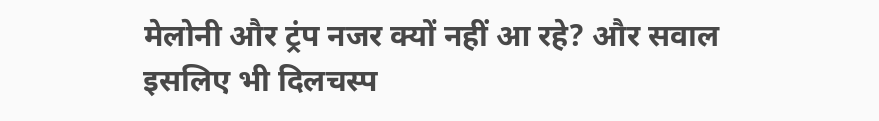मेलोनी और ट्रंप नजर क्यों नहीं आ रहे? और सवाल इसलिए भी दिलचस्प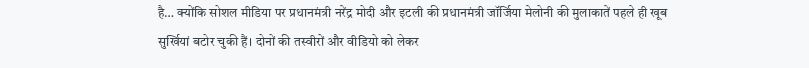है… क्योंकि सोशल मीडिया पर प्रधानमंत्री नरेंद्र मोदी और इटली की प्रधानमंत्री जॉर्जिया मेलोनी की मुलाकातें पहले ही खूब सुर्खियां बटोर चुकी हैं। दोनों की तस्वीरों और वीडियो को लेकर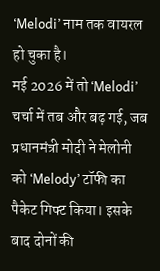‘Melodi’ नाम तक वायरल हो चुका है।
मई 2026 में तो ‘Melodi’ चर्चा में तब और बढ़ गई, जब प्रधानमंत्री मोदी ने मेलोनी को ‘Melody’ टॉफी का पैकेट गिफ्ट किया। इसके बाद दोनों की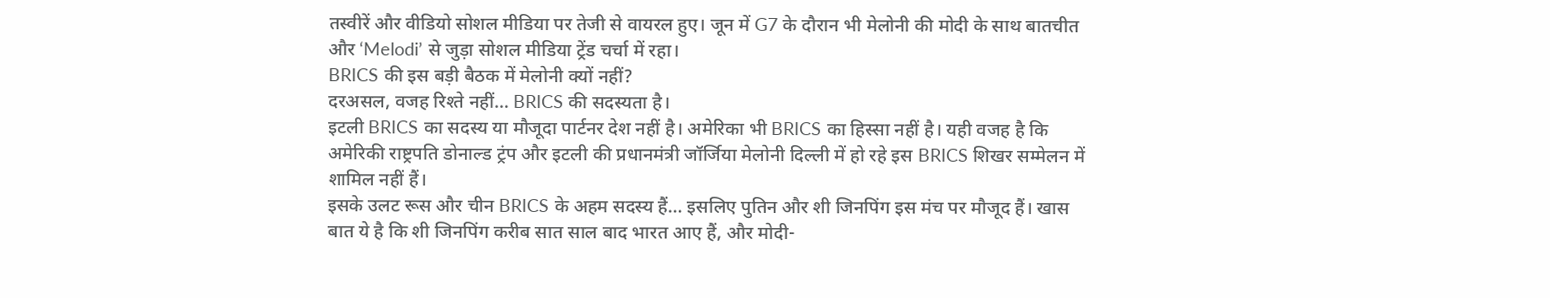तस्वीरें और वीडियो सोशल मीडिया पर तेजी से वायरल हुए। जून में G7 के दौरान भी मेलोनी की मोदी के साथ बातचीत और ‘Melodi’ से जुड़ा सोशल मीडिया ट्रेंड चर्चा में रहा।
BRICS की इस बड़ी बैठक में मेलोनी क्यों नहीं?
दरअसल, वजह रिश्ते नहीं… BRICS की सदस्यता है।
इटली BRICS का सदस्य या मौजूदा पार्टनर देश नहीं है। अमेरिका भी BRICS का हिस्सा नहीं है। यही वजह है कि अमेरिकी राष्ट्रपति डोनाल्ड ट्रंप और इटली की प्रधानमंत्री जॉर्जिया मेलोनी दिल्ली में हो रहे इस BRICS शिखर सम्मेलन में शामिल नहीं हैं।
इसके उलट रूस और चीन BRICS के अहम सदस्य हैं… इसलिए पुतिन और शी जिनपिंग इस मंच पर मौजूद हैं। खास बात ये है कि शी जिनपिंग करीब सात साल बाद भारत आए हैं, और मोदी-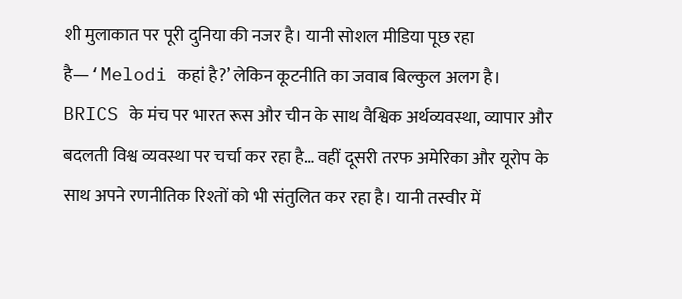शी मुलाकात पर पूरी दुनिया की नजर है। यानी सोशल मीडिया पूछ रहा है—‘Melodi कहां है?’ लेकिन कूटनीति का जवाब बिल्कुल अलग है।
BRICS के मंच पर भारत रूस और चीन के साथ वैश्विक अर्थव्यवस्था, व्यापार और बदलती विश्व व्यवस्था पर चर्चा कर रहा है… वहीं दूसरी तरफ अमेरिका और यूरोप के साथ अपने रणनीतिक रिश्तों को भी संतुलित कर रहा है। यानी तस्वीर में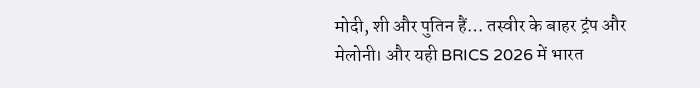मोदी, शी और पुतिन हैं… तस्वीर के बाहर ट्रंप और मेलोनी। और यही BRICS 2026 में भारत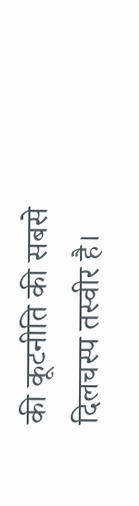की कूटनीति की सबसे दिलचस्प तस्वीर है।